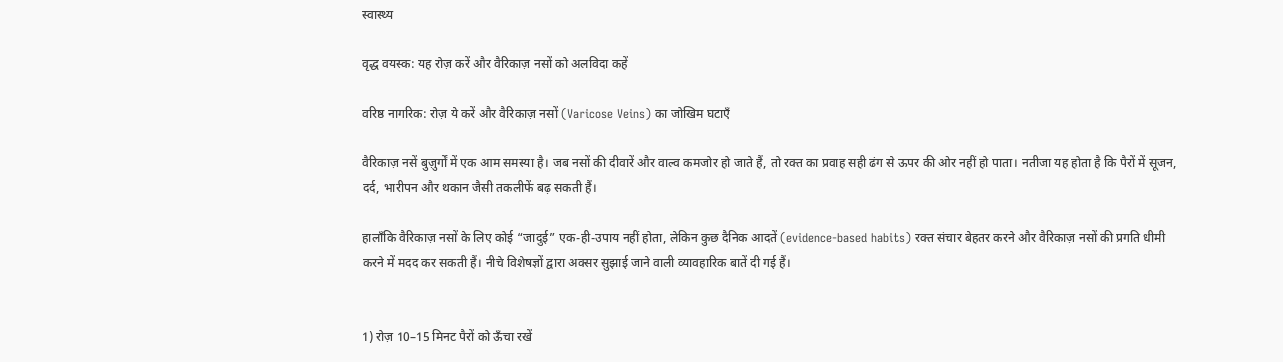स्वास्थ्य

वृद्ध वयस्क: यह रोज़ करें और वैरिकाज़ नसों को अलविदा कहें

वरिष्ठ नागरिक: रोज़ ये करें और वैरिकाज़ नसों (Varicose Veins) का जोखिम घटाएँ

वैरिकाज़ नसें बुज़ुर्गों में एक आम समस्या है। जब नसों की दीवारें और वाल्व कमजोर हो जाते हैं, तो रक्त का प्रवाह सही ढंग से ऊपर की ओर नहीं हो पाता। नतीजा यह होता है कि पैरों में सूजन, दर्द, भारीपन और थकान जैसी तकलीफें बढ़ सकती हैं।

हालाँकि वैरिकाज़ नसों के लिए कोई “जादुई” एक-ही-उपाय नहीं होता, लेकिन कुछ दैनिक आदतें (evidence-based habits) रक्त संचार बेहतर करने और वैरिकाज़ नसों की प्रगति धीमी करने में मदद कर सकती हैं। नीचे विशेषज्ञों द्वारा अक्सर सुझाई जाने वाली व्यावहारिक बातें दी गई हैं।


1) रोज़ 10–15 मिनट पैरों को ऊँचा रखें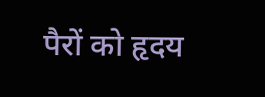पैरों को हृदय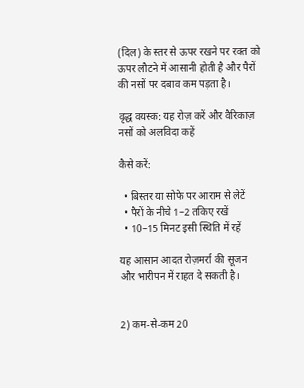(दिल) के स्तर से ऊपर रखने पर रक्त को ऊपर लौटने में आसानी होती है और पैरों की नसों पर दबाव कम पड़ता है।

वृद्ध वयस्क: यह रोज़ करें और वैरिकाज़ नसों को अलविदा कहें

कैसे करें:

  • बिस्तर या सोफे पर आराम से लेटें
  • पैरों के नीचे 1–2 तकिए रखें
  • 10–15 मिनट इसी स्थिति में रहें

यह आसान आदत रोज़मर्रा की सूजन और भारीपन में राहत दे सकती है।


2) कम-से-कम 20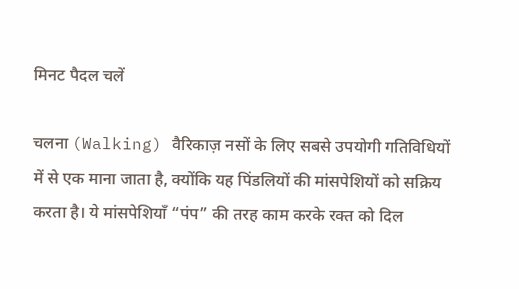मिनट पैदल चलें

चलना (Walking) वैरिकाज़ नसों के लिए सबसे उपयोगी गतिविधियों में से एक माना जाता है, क्योंकि यह पिंडलियों की मांसपेशियों को सक्रिय करता है। ये मांसपेशियाँ “पंप” की तरह काम करके रक्त को दिल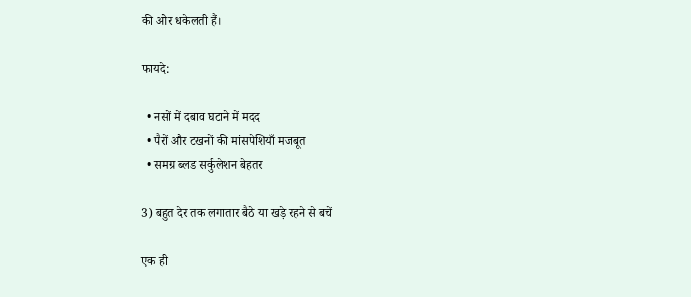की ओर धकेलती हैं।

फायदे:

  • नसों में दबाव घटाने में मदद
  • पैरों और टखनों की मांसपेशियाँ मजबूत
  • समग्र ब्लड सर्कुलेशन बेहतर

3) बहुत देर तक लगातार बैठे या खड़े रहने से बचें

एक ही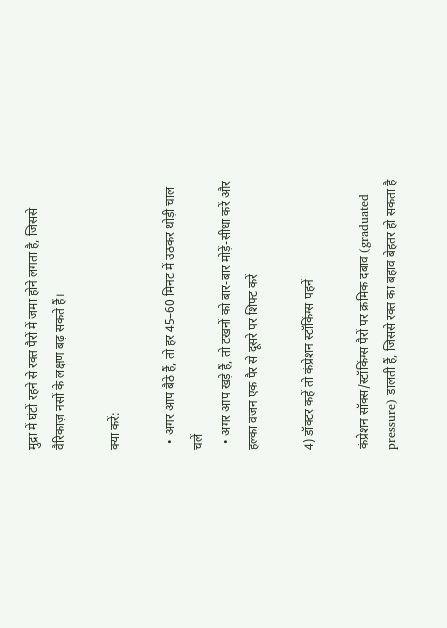मुद्रा में घंटों रहने से रक्त पैरों में जमा होने लगता है, जिससे वैरिकाज़ नसों के लक्षण बढ़ सकते हैं।

क्या करें:

  • अगर आप बैठे हैं, तो हर 45–60 मिनट में उठकर थोड़ी चाल चलें
  • अगर आप खड़े हैं, तो टखनों को बार-बार मोड़ें-सीधा करें और हल्का वजन एक पैर से दूसरे पर शिफ्ट करें

4) डॉक्टर कहें तो कंप्रेशन स्टॉकिंग्स पहनें

कंप्रेशन सॉक्स/स्टॉकिंग्स पैरों पर क्रमिक दबाव (graduated pressure) डालती हैं, जिससे रक्त का बहाव बेहतर हो सकता है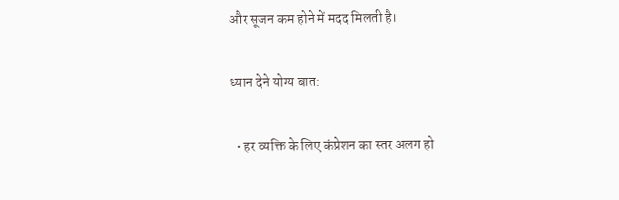और सूजन कम होने में मदद मिलती है।

ध्यान देने योग्य बात:

  • हर व्यक्ति के लिए कंप्रेशन का स्तर अलग हो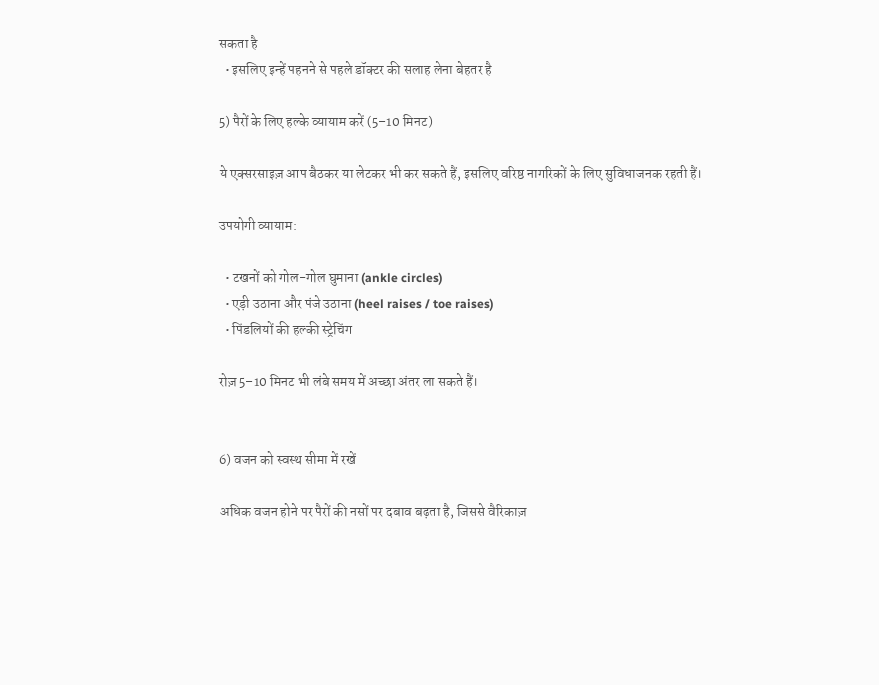सकता है
  • इसलिए इन्हें पहनने से पहले डॉक्टर की सलाह लेना बेहतर है

5) पैरों के लिए हल्के व्यायाम करें (5–10 मिनट)

ये एक्सरसाइज़ आप बैठकर या लेटकर भी कर सकते हैं, इसलिए वरिष्ठ नागरिकों के लिए सुविधाजनक रहती हैं।

उपयोगी व्यायाम:

  • टखनों को गोल-गोल घुमाना (ankle circles)
  • एड़ी उठाना और पंजे उठाना (heel raises / toe raises)
  • पिंडलियों की हल्की स्ट्रेचिंग

रोज़ 5–10 मिनट भी लंबे समय में अच्छा अंतर ला सकते हैं।


6) वजन को स्वस्थ सीमा में रखें

अधिक वजन होने पर पैरों की नसों पर दबाव बढ़ता है, जिससे वैरिकाज़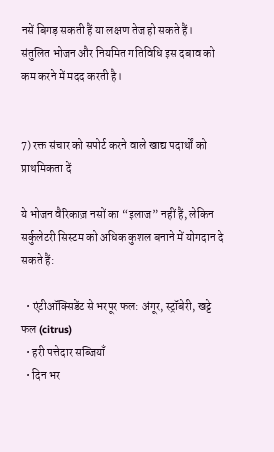नसें बिगड़ सकती हैं या लक्षण तेज हो सकते हैं।
संतुलित भोजन और नियमित गतिविधि इस दबाव को कम करने में मदद करती है।


7) रक्त संचार को सपोर्ट करने वाले खाद्य पदार्थों को प्राथमिकता दें

ये भोजन वैरिकाज़ नसों का “इलाज” नहीं हैं, लेकिन सर्कुलेटरी सिस्टम को अधिक कुशल बनाने में योगदान दे सकते हैं:

  • एंटीऑक्सिडेंट से भरपूर फल: अंगूर, स्ट्रॉबेरी, खट्टे फल (citrus)
  • हरी पत्तेदार सब्जियाँ
  • दिन भर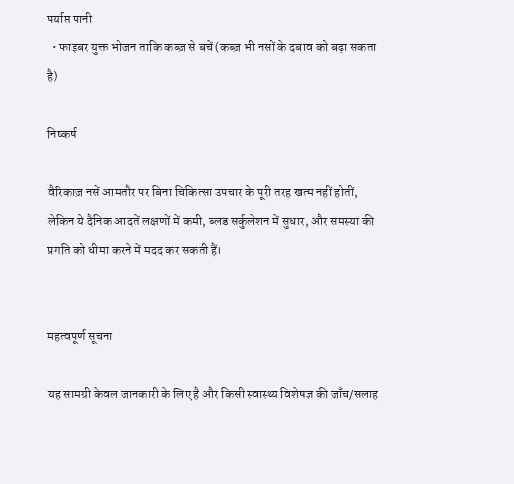पर्याप्त पानी
  • फाइबर युक्त भोजन ताकि कब्ज़ से बचें (कब्ज़ भी नसों के दबाव को बढ़ा सकता है)

निष्कर्ष

वैरिकाज़ नसें आमतौर पर बिना चिकित्सा उपचार के पूरी तरह खत्म नहीं होतीं, लेकिन ये दैनिक आदतें लक्षणों में कमी, ब्लड सर्कुलेशन में सुधार, और समस्या की प्रगति को धीमा करने में मदद कर सकती हैं।


महत्वपूर्ण सूचना

यह सामग्री केवल जानकारी के लिए है और किसी स्वास्थ्य विशेषज्ञ की जाँच/सलाह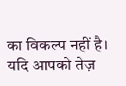का विकल्प नहीं है। यदि आपको तेज़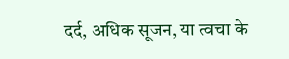दर्द, अधिक सूजन, या त्वचा के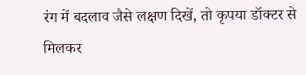रंग में बदलाव जैसे लक्षण दिखें, तो कृपया डॉक्टर से मिलकर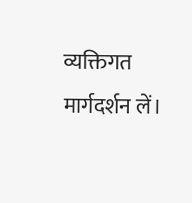व्यक्तिगत मार्गदर्शन लें।